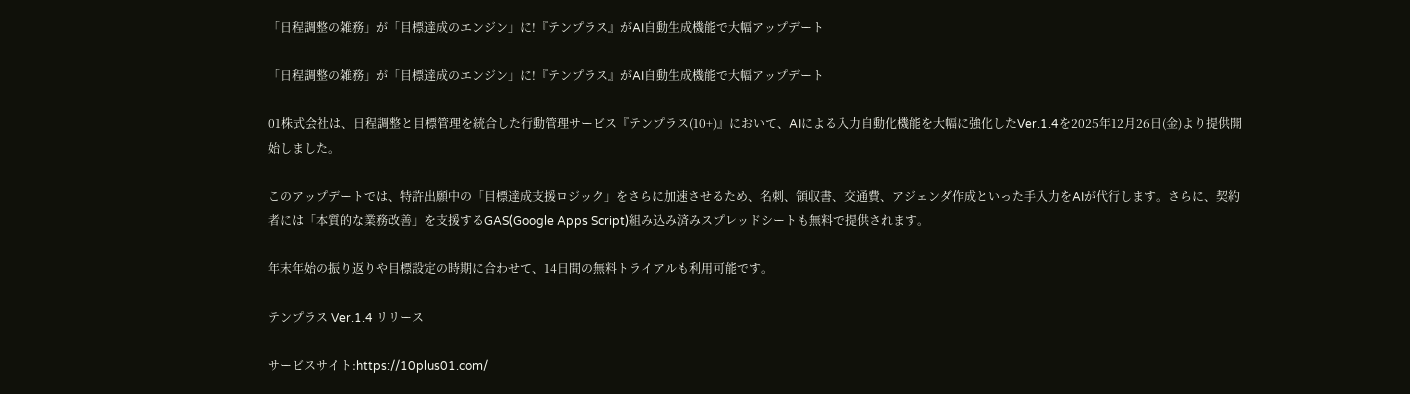「日程調整の雑務」が「目標達成のエンジン」に!『テンプラス』がAI自動生成機能で大幅アップデート

「日程調整の雑務」が「目標達成のエンジン」に!『テンプラス』がAI自動生成機能で大幅アップデート

01株式会社は、日程調整と目標管理を統合した行動管理サービス『テンプラス(10+)』において、AIによる入力自動化機能を大幅に強化したVer.1.4を2025年12月26日(金)より提供開始しました。

このアップデートでは、特許出願中の「目標達成支援ロジック」をさらに加速させるため、名刺、領収書、交通費、アジェンダ作成といった手入力をAIが代行します。さらに、契約者には「本質的な業務改善」を支援するGAS(Google Apps Script)組み込み済みスプレッドシートも無料で提供されます。

年末年始の振り返りや目標設定の時期に合わせて、14日間の無料トライアルも利用可能です。

テンプラス Ver.1.4 リリース

サービスサイト:https://10plus01.com/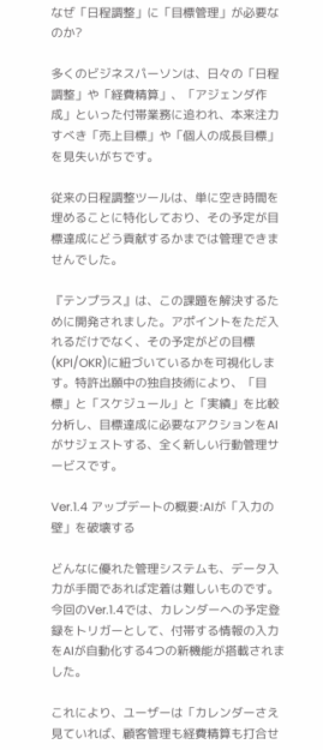なぜ「日程調整」に「目標管理」が必要なのか?

多くのビジネスパーソンは、日々の「日程調整」や「経費精算」、「アジェンダ作成」といった付帯業務に追われ、本来注力すべき「売上目標」や「個人の成長目標」を見失いがちです。

従来の日程調整ツールは、単に空き時間を埋めることに特化しており、その予定が目標達成にどう貢献するかまでは管理できませんでした。

『テンプラス』は、この課題を解決するために開発されました。アポイントをただ入れるだけでなく、その予定がどの目標(KPI/OKR)に紐づいているかを可視化します。特許出願中の独自技術により、「目標」と「スケジュール」と「実績」を比較分析し、目標達成に必要なアクションをAIがサジェストする、全く新しい行動管理サービスです。

Ver.1.4 アップデートの概要:AIが「入力の壁」を破壊する

どんなに優れた管理システムも、データ入力が手間であれば定着は難しいものです。今回のVer.1.4では、カレンダーへの予定登録をトリガーとして、付帯する情報の入力をAIが自動化する4つの新機能が搭載されました。

これにより、ユーザーは「カレンダーさえ見ていれば、顧客管理も経費精算も打合せ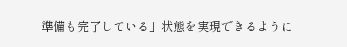準備も完了している」状態を実現できるように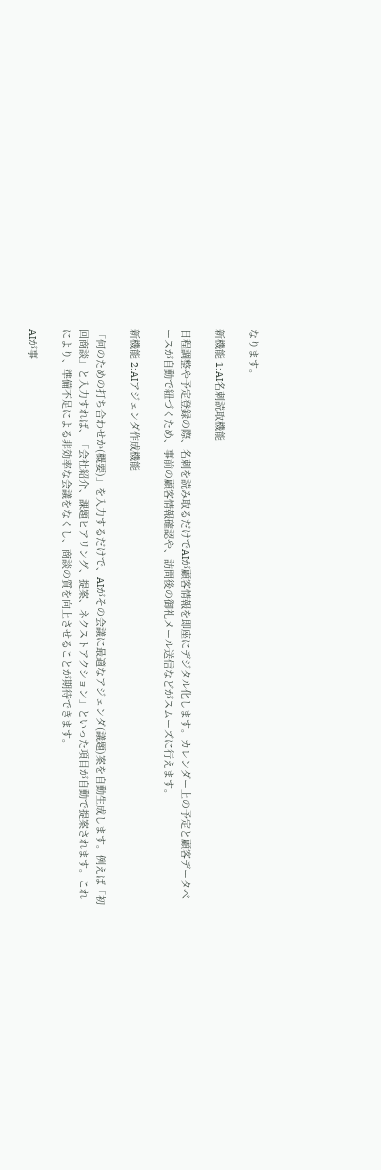なります。

新機能 1:AI名刺読取機能

日程調整や予定登録の際、名刺を読み取るだけでAIが顧客情報を即座にデジタル化します。カレンダー上の予定と顧客データベースが自動で紐づくため、事前の顧客情報確認や、訪問後の御礼メール送信などがスムーズに行えます。

新機能 2:AIアジェンダ作成機能

「何のための打ち合わせか(概要)」を入力するだけで、AIがその会議に最適なアジェンダ(議題)案を自動生成します。例えば「初回商談」と入力すれば、「会社紹介、課題ヒアリング、提案、ネクストアクション」といった項目が自動で提案されます。これにより、準備不足による非効率な会議をなくし、商談の質を向上させることが期待できます。

AIが事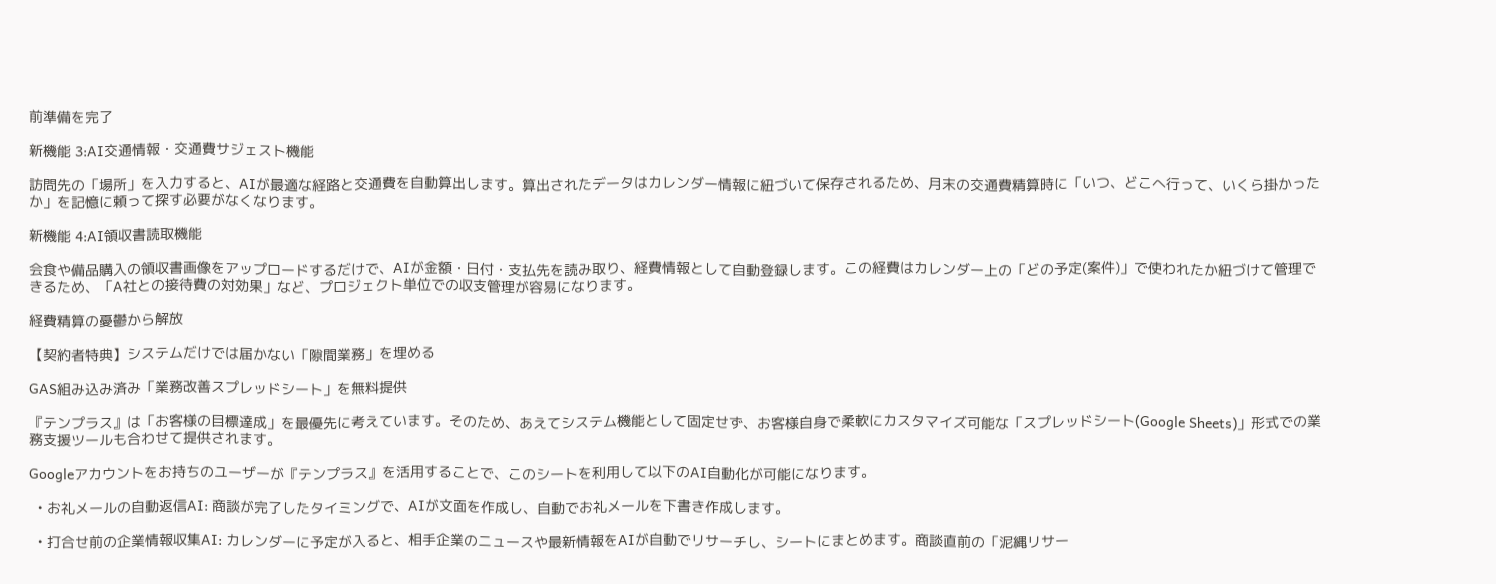前準備を完了

新機能 3:AI交通情報・交通費サジェスト機能

訪問先の「場所」を入力すると、AIが最適な経路と交通費を自動算出します。算出されたデータはカレンダー情報に紐づいて保存されるため、月末の交通費精算時に「いつ、どこへ行って、いくら掛かったか」を記憶に頼って探す必要がなくなります。

新機能 4:AI領収書読取機能

会食や備品購入の領収書画像をアップロードするだけで、AIが金額・日付・支払先を読み取り、経費情報として自動登録します。この経費はカレンダー上の「どの予定(案件)」で使われたか紐づけて管理できるため、「A社との接待費の対効果」など、プロジェクト単位での収支管理が容易になります。

経費精算の憂鬱から解放

【契約者特典】システムだけでは届かない「隙間業務」を埋める

GAS組み込み済み「業務改善スプレッドシート」を無料提供

『テンプラス』は「お客様の目標達成」を最優先に考えています。そのため、あえてシステム機能として固定せず、お客様自身で柔軟にカスタマイズ可能な「スプレッドシート(Google Sheets)」形式での業務支援ツールも合わせて提供されます。

Googleアカウントをお持ちのユーザーが『テンプラス』を活用することで、このシートを利用して以下のAI自動化が可能になります。

  • お礼メールの自動返信AI: 商談が完了したタイミングで、AIが文面を作成し、自動でお礼メールを下書き作成します。

  • 打合せ前の企業情報収集AI: カレンダーに予定が入ると、相手企業のニュースや最新情報をAIが自動でリサーチし、シートにまとめます。商談直前の「泥縄リサー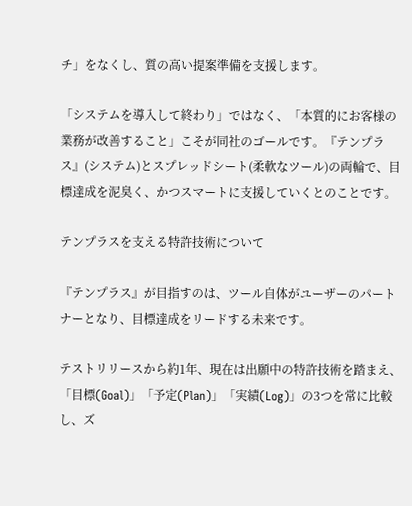チ」をなくし、質の高い提案準備を支援します。

「システムを導入して終わり」ではなく、「本質的にお客様の業務が改善すること」こそが同社のゴールです。『テンプラス』(システム)とスプレッドシート(柔軟なツール)の両輪で、目標達成を泥臭く、かつスマートに支援していくとのことです。

テンプラスを支える特許技術について

『テンプラス』が目指すのは、ツール自体がユーザーのパートナーとなり、目標達成をリードする未来です。

テストリリースから約1年、現在は出願中の特許技術を踏まえ、「目標(Goal)」「予定(Plan)」「実績(Log)」の3つを常に比較し、ズ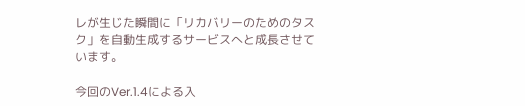レが生じた瞬間に「リカバリーのためのタスク」を自動生成するサービスへと成長させています。

今回のVer.1.4による入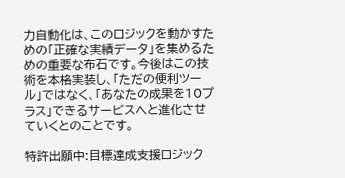力自動化は、このロジックを動かすための「正確な実績データ」を集めるための重要な布石です。今後はこの技術を本格実装し、「ただの便利ツール」ではなく、「あなたの成果を10プラス」できるサービスへと進化させていくとのことです。

特許出願中:目標達成支援ロジック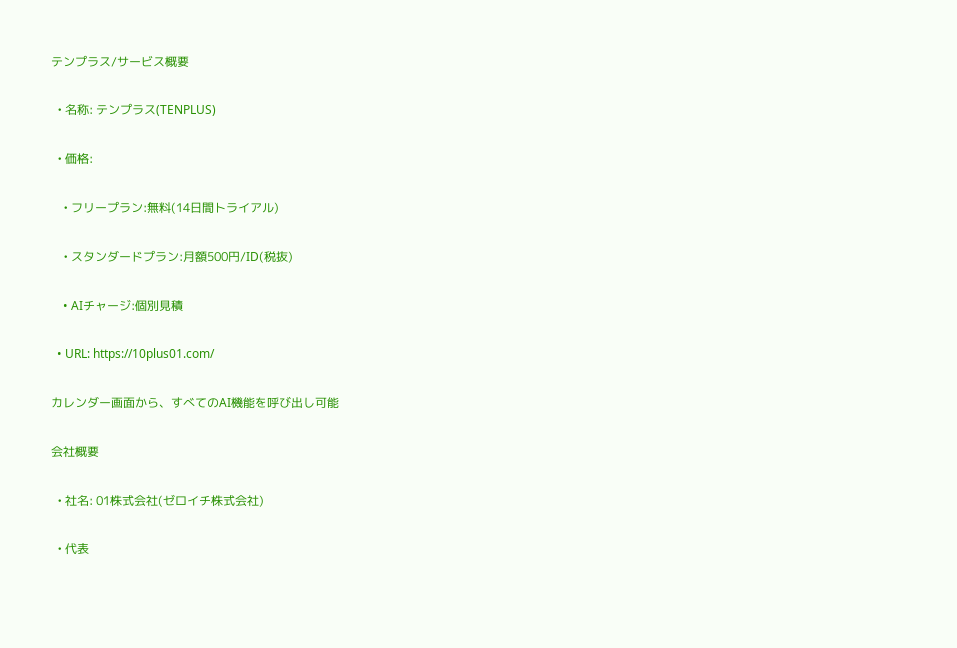テンプラス/サービス概要

  • 名称: テンプラス(TENPLUS)

  • 価格:

    • フリープラン:無料(14日間トライアル)

    • スタンダードプラン:月額500円/ID(税抜)

    • AIチャージ:個別見積

  • URL: https://10plus01.com/

カレンダー画面から、すべてのAI機能を呼び出し可能

会社概要

  • 社名: 01株式会社(ゼロイチ株式会社)

  • 代表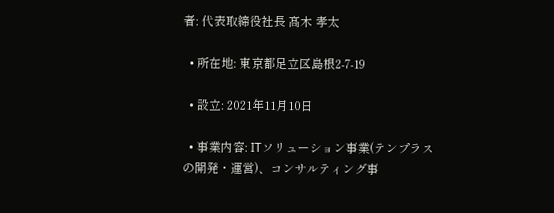者: 代表取締役社長 髙木 孝太

  • 所在地: 東京都足立区島根2-7-19

  • 設立: 2021年11月10日

  • 事業内容: ITソリューション事業(テンプラスの開発・運営)、コンサルティング事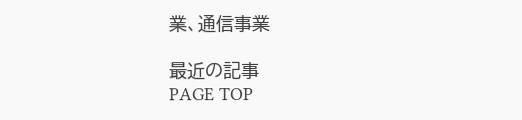業、通信事業

最近の記事
PAGE TOP